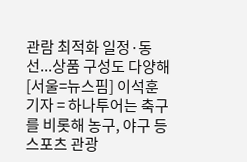관람 최적화 일정·동선...상품 구성도 다양해
[서울=뉴스핌] 이석훈 기자 = 하나투어는 축구를 비롯해 농구, 야구 등 스포츠 관광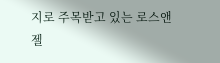지로 주목받고 있는 로스앤젤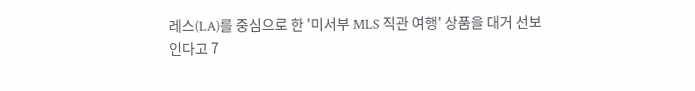레스(LA)를 중심으로 한 '미서부 MLS 직관 여행' 상품을 대거 선보인다고 7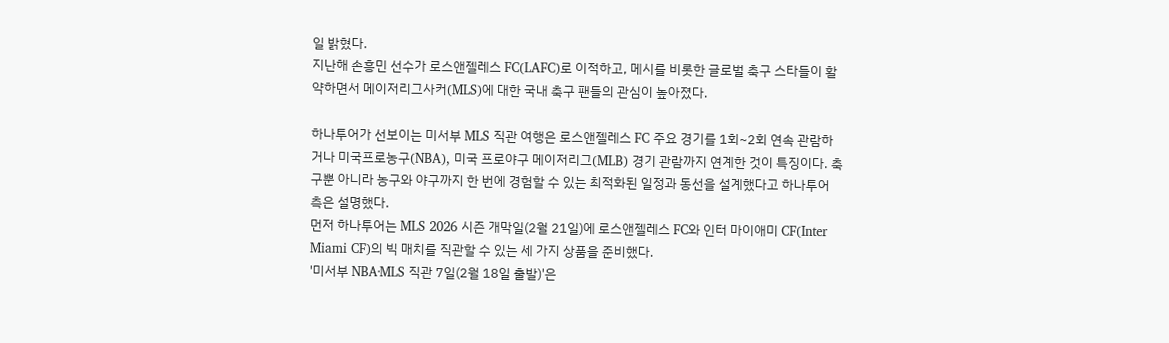일 밝혔다.
지난해 손흥민 선수가 로스앤젤레스 FC(LAFC)로 이적하고, 메시를 비롯한 글로벌 축구 스타들이 활약하면서 메이저리그사커(MLS)에 대한 국내 축구 팬들의 관심이 높아졌다.

하나투어가 선보이는 미서부 MLS 직관 여행은 로스앤젤레스 FC 주요 경기를 1회~2회 연속 관람하거나 미국프로농구(NBA), 미국 프로야구 메이저리그(MLB) 경기 관람까지 연계한 것이 특징이다. 축구뿐 아니라 농구와 야구까지 한 번에 경험할 수 있는 최적화된 일정과 동선을 설계했다고 하나투어 측은 설명했다.
먼저 하나투어는 MLS 2026 시즌 개막일(2월 21일)에 로스앤젤레스 FC와 인터 마이애미 CF(Inter Miami CF)의 빅 매치를 직관할 수 있는 세 가지 상품을 준비했다.
'미서부 NBA·MLS 직관 7일(2월 18일 출발)'은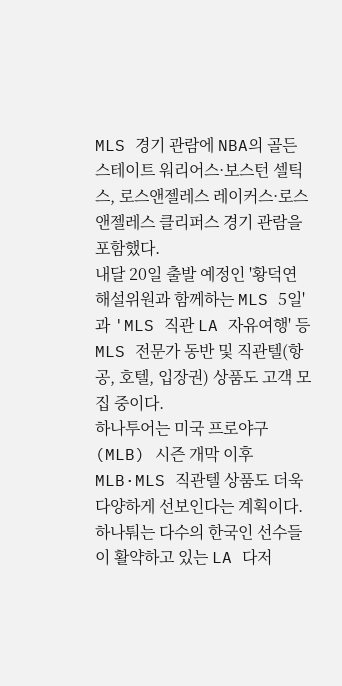MLS 경기 관람에 NBA의 골든 스테이트 워리어스·보스턴 셀틱스, 로스앤젤레스 레이커스·로스앤젤레스 클리퍼스 경기 관람을 포함했다.
내달 20일 출발 예정인 '황덕연 해설위원과 함께하는 MLS 5일'과 'MLS 직관 LA 자유여행' 등 MLS 전문가 동반 및 직관텔(항공, 호텔, 입장권) 상품도 고객 모집 중이다.
하나투어는 미국 프로야구(MLB) 시즌 개막 이후 MLB·MLS 직관텔 상품도 더욱 다양하게 선보인다는 계획이다. 하나퉈는 다수의 한국인 선수들이 활약하고 있는 LA 다저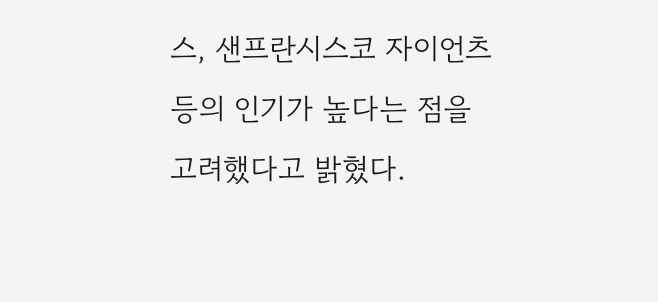스, 샌프란시스코 자이언츠 등의 인기가 높다는 점을 고려했다고 밝혔다.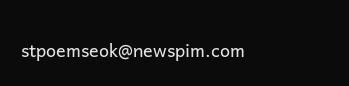stpoemseok@newspim.com